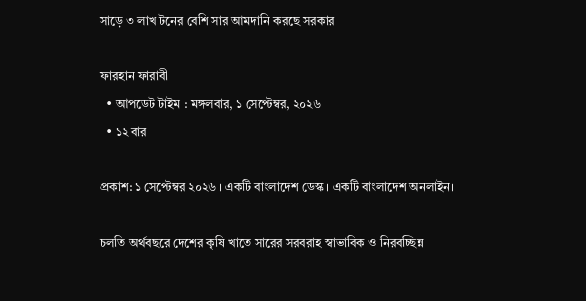সাড়ে ৩ লাখ টনের বেশি সার আমদানি করছে সরকার

ফারহান ফারাবী
  • আপডেট টাইম : মঙ্গলবার, ১ সেপ্টেম্বর, ২০২৬
  • ১২ বার

প্রকাশ: ১ সেপ্টেম্বর ২০২৬ । একটি বাংলাদেশ ডেস্ক । একটি বাংলাদেশ অনলাইন।

চলতি অর্থবছরে দেশের কৃষি খাতে সারের সরবরাহ স্বাভাবিক ও নিরবচ্ছিন্ন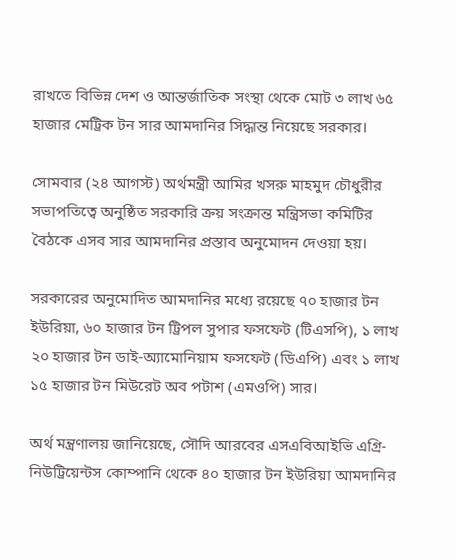রাখতে বিভিন্ন দেশ ও আন্তর্জাতিক সংস্থা থেকে মোট ৩ লাখ ৬৫ হাজার মেট্রিক টন সার আমদানির সিদ্ধান্ত নিয়েছে সরকার।

সোমবার (২৪ আগস্ট) অর্থমন্ত্রী আমির খসরু মাহমুদ চৌধুরীর সভাপতিত্বে অনুষ্ঠিত সরকারি ক্রয় সংক্রান্ত মন্ত্রিসভা কমিটির বৈঠকে এসব সার আমদানির প্রস্তাব অনুমোদন দেওয়া হয়।

সরকারের অনুমোদিত আমদানির মধ্যে রয়েছে ৭০ হাজার টন ইউরিয়া, ৬০ হাজার টন ট্রিপল সুপার ফসফেট (টিএসপি), ১ লাখ ২০ হাজার টন ডাই-অ্যামোনিয়াম ফসফেট (ডিএপি) এবং ১ লাখ ১৫ হাজার টন মিউরেট অব পটাশ (এমওপি) সার।

অর্থ মন্ত্রণালয় জানিয়েছে, সৌদি আরবের এসএবিআইভি এগ্রি-নিউট্রিয়েন্টস কোম্পানি থেকে ৪০ হাজার টন ইউরিয়া আমদানির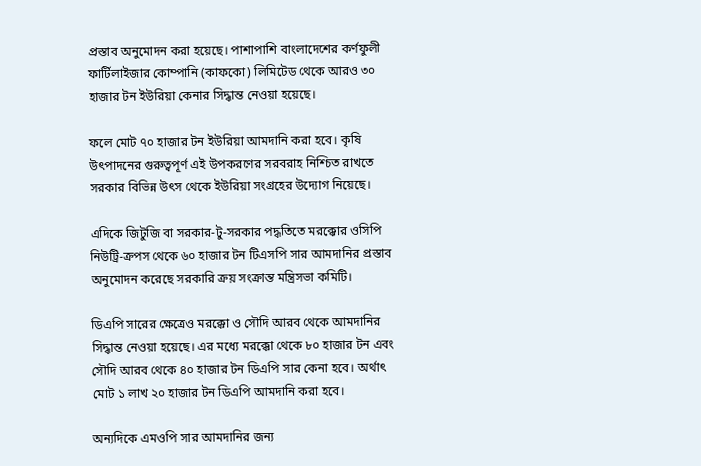প্রস্তাব অনুমোদন করা হয়েছে। পাশাপাশি বাংলাদেশের কর্ণফুলী ফার্টিলাইজার কোম্পানি (কাফকো) লিমিটেড থেকে আরও ৩০ হাজার টন ইউরিয়া কেনার সিদ্ধান্ত নেওয়া হয়েছে।

ফলে মোট ৭০ হাজার টন ইউরিয়া আমদানি করা হবে। কৃষি উৎপাদনের গুরুত্বপূর্ণ এই উপকরণের সরবরাহ নিশ্চিত রাখতে সরকার বিভিন্ন উৎস থেকে ইউরিয়া সংগ্রহের উদ্যোগ নিয়েছে।

এদিকে জিটুজি বা সরকার-টু-সরকার পদ্ধতিতে মরক্কোর ওসিপি নিউট্রি-ক্রপস থেকে ৬০ হাজার টন টিএসপি সার আমদানির প্রস্তাব অনুমোদন করেছে সরকারি ক্রয় সংক্রান্ত মন্ত্রিসভা কমিটি।

ডিএপি সারের ক্ষেত্রেও মরক্কো ও সৌদি আরব থেকে আমদানির সিদ্ধান্ত নেওয়া হয়েছে। এর মধ্যে মরক্কো থেকে ৮০ হাজার টন এবং সৌদি আরব থেকে ৪০ হাজার টন ডিএপি সার কেনা হবে। অর্থাৎ মোট ১ লাখ ২০ হাজার টন ডিএপি আমদানি করা হবে।

অন্যদিকে এমওপি সার আমদানির জন্য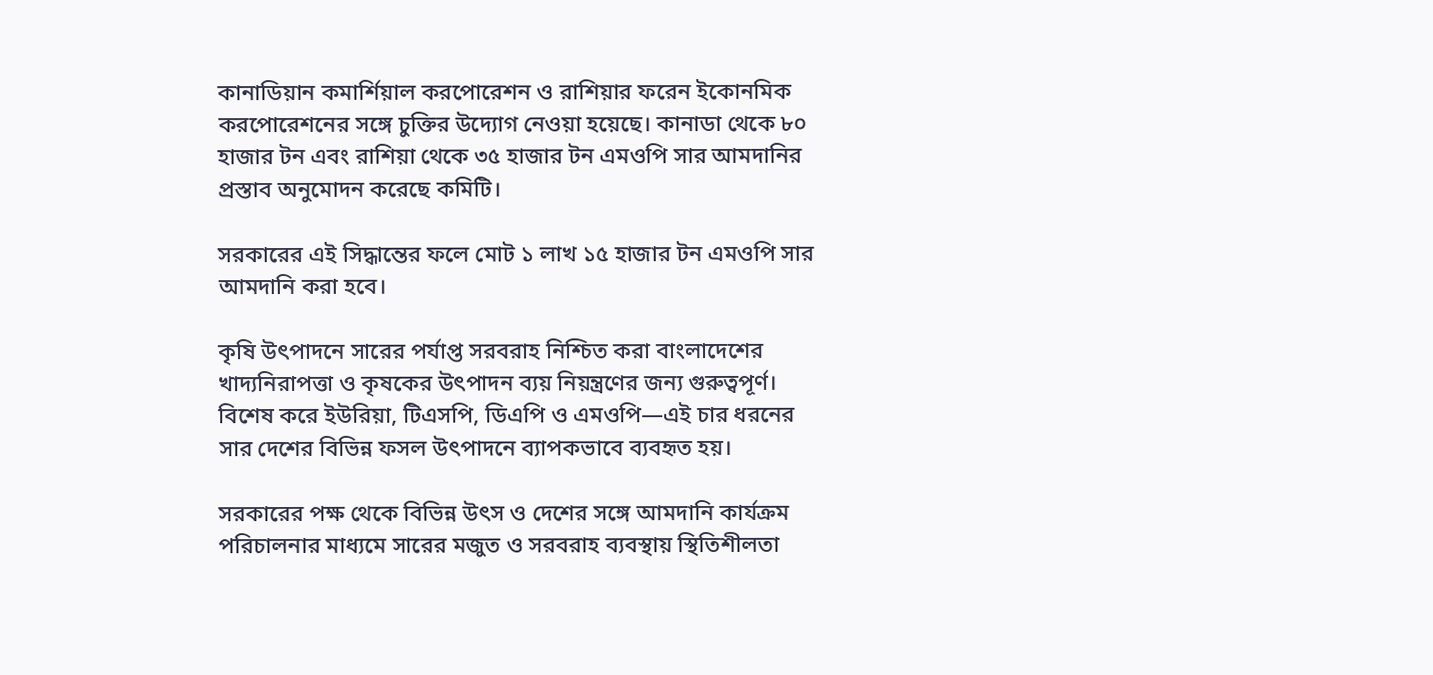কানাডিয়ান কমার্শিয়াল করপোরেশন ও রাশিয়ার ফরেন ইকোনমিক করপোরেশনের সঙ্গে চুক্তির উদ্যোগ নেওয়া হয়েছে। কানাডা থেকে ৮০ হাজার টন এবং রাশিয়া থেকে ৩৫ হাজার টন এমওপি সার আমদানির প্রস্তাব অনুমোদন করেছে কমিটি।

সরকারের এই সিদ্ধান্তের ফলে মোট ১ লাখ ১৫ হাজার টন এমওপি সার আমদানি করা হবে।

কৃষি উৎপাদনে সারের পর্যাপ্ত সরবরাহ নিশ্চিত করা বাংলাদেশের খাদ্যনিরাপত্তা ও কৃষকের উৎপাদন ব্যয় নিয়ন্ত্রণের জন্য গুরুত্বপূর্ণ। বিশেষ করে ইউরিয়া, টিএসপি, ডিএপি ও এমওপি—এই চার ধরনের সার দেশের বিভিন্ন ফসল উৎপাদনে ব্যাপকভাবে ব্যবহৃত হয়।

সরকারের পক্ষ থেকে বিভিন্ন উৎস ও দেশের সঙ্গে আমদানি কার্যক্রম পরিচালনার মাধ্যমে সারের মজুত ও সরবরাহ ব্যবস্থায় স্থিতিশীলতা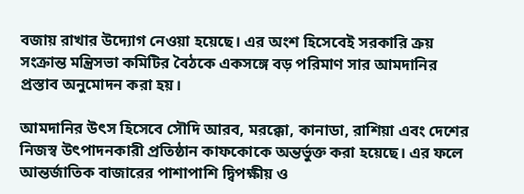বজায় রাখার উদ্যোগ নেওয়া হয়েছে। এর অংশ হিসেবেই সরকারি ক্রয় সংক্রান্ত মন্ত্রিসভা কমিটির বৈঠকে একসঙ্গে বড় পরিমাণ সার আমদানির প্রস্তাব অনুমোদন করা হয়।

আমদানির উৎস হিসেবে সৌদি আরব, মরক্কো, কানাডা, রাশিয়া এবং দেশের নিজস্ব উৎপাদনকারী প্রতিষ্ঠান কাফকোকে অন্তর্ভুক্ত করা হয়েছে। এর ফলে আন্তর্জাতিক বাজারের পাশাপাশি দ্বিপক্ষীয় ও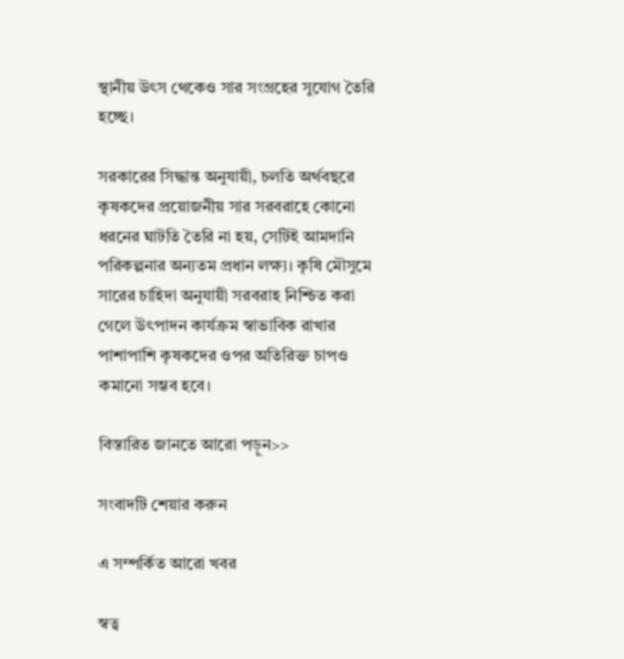স্থানীয় উৎস থেকেও সার সংগ্রহের সুযোগ তৈরি হচ্ছে।

সরকারের সিদ্ধান্ত অনুযায়ী, চলতি অর্থবছরে কৃষকদের প্রয়োজনীয় সার সরবরাহে কোনো ধরনের ঘাটতি তৈরি না হয়, সেটিই আমদানি পরিকল্পনার অন্যতম প্রধান লক্ষ্য। কৃষি মৌসুমে সারের চাহিদা অনুযায়ী সরবরাহ নিশ্চিত করা গেলে উৎপাদন কার্যক্রম স্বাভাবিক রাখার পাশাপাশি কৃষকদের ওপর অতিরিক্ত চাপও কমানো সম্ভব হবে।

বিস্তারিত জানতে আরো পড়ুন>>

সংবাদটি শেয়ার করুন

এ সম্পর্কিত আরো খবর

স্বত্ব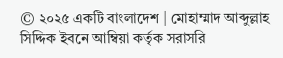© ২০২৫ একটি বাংলাদেশ | মোহাম্মাদ আব্দুল্লাহ সিদ্দিক ইবনে আম্বিয়া কর্তৃক সরাসরি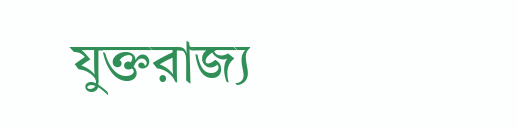যুক্তরাজ্য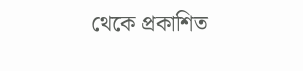থেকে প্রকাশিত